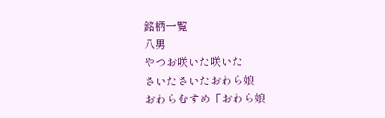銘柄一覧
八男
やつお咲いた咲いた
さいたさいたおわら娘
おわらむすめ「おわら娘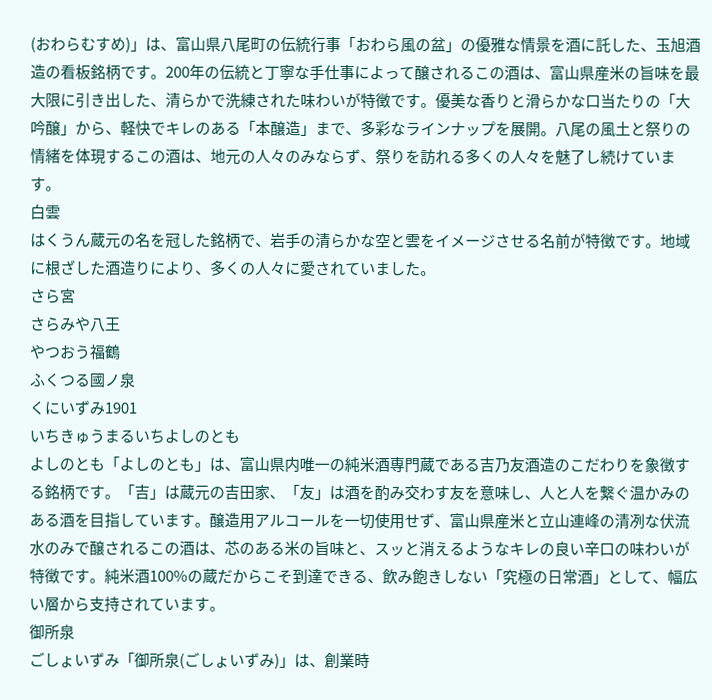(おわらむすめ)」は、富山県八尾町の伝統行事「おわら風の盆」の優雅な情景を酒に託した、玉旭酒造の看板銘柄です。200年の伝統と丁寧な手仕事によって醸されるこの酒は、富山県産米の旨味を最大限に引き出した、清らかで洗練された味わいが特徴です。優美な香りと滑らかな口当たりの「大吟醸」から、軽快でキレのある「本醸造」まで、多彩なラインナップを展開。八尾の風土と祭りの情緒を体現するこの酒は、地元の人々のみならず、祭りを訪れる多くの人々を魅了し続けています。
白雲
はくうん蔵元の名を冠した銘柄で、岩手の清らかな空と雲をイメージさせる名前が特徴です。地域に根ざした酒造りにより、多くの人々に愛されていました。
さら宮
さらみや八王
やつおう福鶴
ふくつる國ノ泉
くにいずみ1901
いちきゅうまるいちよしのとも
よしのとも「よしのとも」は、富山県内唯一の純米酒専門蔵である吉乃友酒造のこだわりを象徴する銘柄です。「吉」は蔵元の吉田家、「友」は酒を酌み交わす友を意味し、人と人を繋ぐ温かみのある酒を目指しています。醸造用アルコールを一切使用せず、富山県産米と立山連峰の清冽な伏流水のみで醸されるこの酒は、芯のある米の旨味と、スッと消えるようなキレの良い辛口の味わいが特徴です。純米酒100%の蔵だからこそ到達できる、飲み飽きしない「究極の日常酒」として、幅広い層から支持されています。
御所泉
ごしょいずみ「御所泉(ごしょいずみ)」は、創業時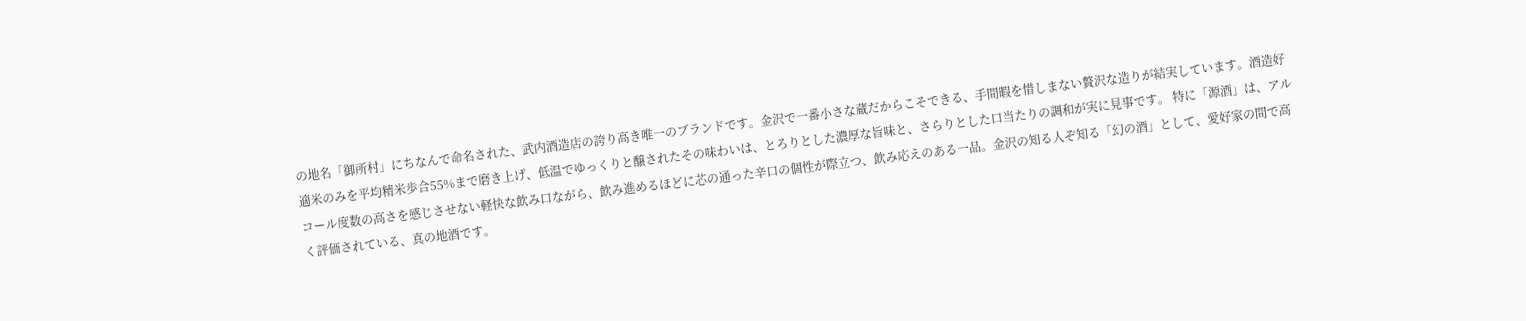の地名「御所村」にちなんで命名された、武内酒造店の誇り高き唯一のブランドです。金沢で一番小さな蔵だからこそできる、手間暇を惜しまない贅沢な造りが結実しています。酒造好適米のみを平均精米歩合55%まで磨き上げ、低温でゆっくりと醸されたその味わいは、とろりとした濃厚な旨味と、さらりとした口当たりの調和が実に見事です。 特に「源酒」は、アルコール度数の高さを感じさせない軽快な飲み口ながら、飲み進めるほどに芯の通った辛口の個性が際立つ、飲み応えのある一品。金沢の知る人ぞ知る「幻の酒」として、愛好家の間で高く評価されている、真の地酒です。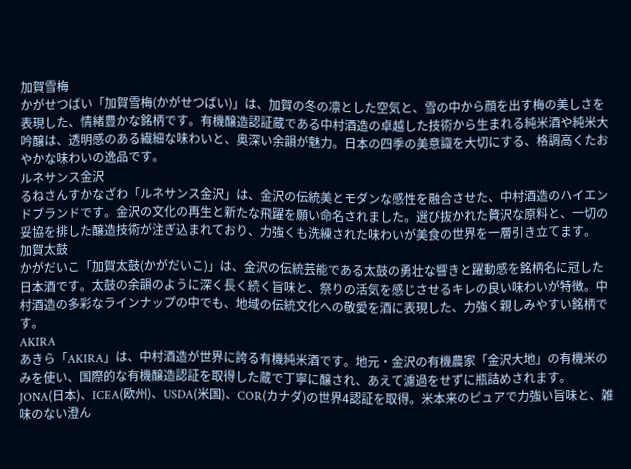加賀雪梅
かがせつばい「加賀雪梅(かがせつばい)」は、加賀の冬の凛とした空気と、雪の中から顔を出す梅の美しさを表現した、情緒豊かな銘柄です。有機醸造認証蔵である中村酒造の卓越した技術から生まれる純米酒や純米大吟醸は、透明感のある繊細な味わいと、奥深い余韻が魅力。日本の四季の美意識を大切にする、格調高くたおやかな味わいの逸品です。
ルネサンス金沢
るねさんすかなざわ「ルネサンス金沢」は、金沢の伝統美とモダンな感性を融合させた、中村酒造のハイエンドブランドです。金沢の文化の再生と新たな飛躍を願い命名されました。選び抜かれた贅沢な原料と、一切の妥協を排した醸造技術が注ぎ込まれており、力強くも洗練された味わいが美食の世界を一層引き立てます。
加賀太鼓
かがだいこ「加賀太鼓(かがだいこ)」は、金沢の伝統芸能である太鼓の勇壮な響きと躍動感を銘柄名に冠した日本酒です。太鼓の余韻のように深く長く続く旨味と、祭りの活気を感じさせるキレの良い味わいが特徴。中村酒造の多彩なラインナップの中でも、地域の伝統文化への敬愛を酒に表現した、力強く親しみやすい銘柄です。
AKIRA
あきら「AKIRA」は、中村酒造が世界に誇る有機純米酒です。地元・金沢の有機農家「金沢大地」の有機米のみを使い、国際的な有機醸造認証を取得した蔵で丁寧に醸され、あえて濾過をせずに瓶詰めされます。JONA(日本)、ICEA(欧州)、USDA(米国)、COR(カナダ)の世界4認証を取得。米本来のピュアで力強い旨味と、雑味のない澄ん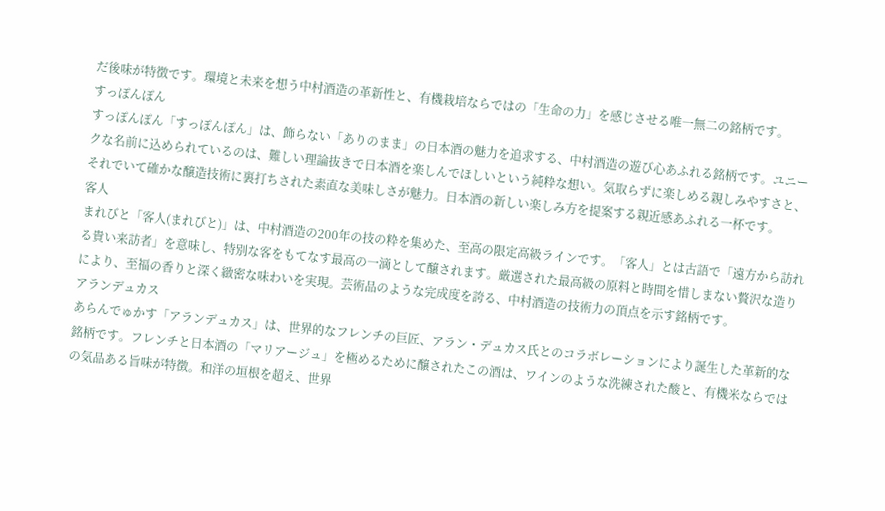だ後味が特徴です。環境と未来を想う中村酒造の革新性と、有機栽培ならではの「生命の力」を感じさせる唯一無二の銘柄です。
すっぽんぽん
すっぽんぽん「すっぽんぽん」は、飾らない「ありのまま」の日本酒の魅力を追求する、中村酒造の遊び心あふれる銘柄です。ユニークな名前に込められているのは、難しい理論抜きで日本酒を楽しんでほしいという純粋な想い。気取らずに楽しめる親しみやすさと、それでいて確かな醸造技術に裏打ちされた素直な美味しさが魅力。日本酒の新しい楽しみ方を提案する親近感あふれる一杯です。
客人
まれびと「客人(まれびと)」は、中村酒造の200年の技の粋を集めた、至高の限定高級ラインです。「客人」とは古語で「遠方から訪れる貴い来訪者」を意味し、特別な客をもてなす最高の一滴として醸されます。厳選された最高級の原料と時間を惜しまない贅沢な造りにより、至福の香りと深く緻密な味わいを実現。芸術品のような完成度を誇る、中村酒造の技術力の頂点を示す銘柄です。
アランデュカス
あらんでゅかす「アランデュカス」は、世界的なフレンチの巨匠、アラン・デュカス氏とのコラボレーションにより誕生した革新的な銘柄です。フレンチと日本酒の「マリアージュ」を極めるために醸されたこの酒は、ワインのような洗練された酸と、有機米ならではの気品ある旨味が特徴。和洋の垣根を超え、世界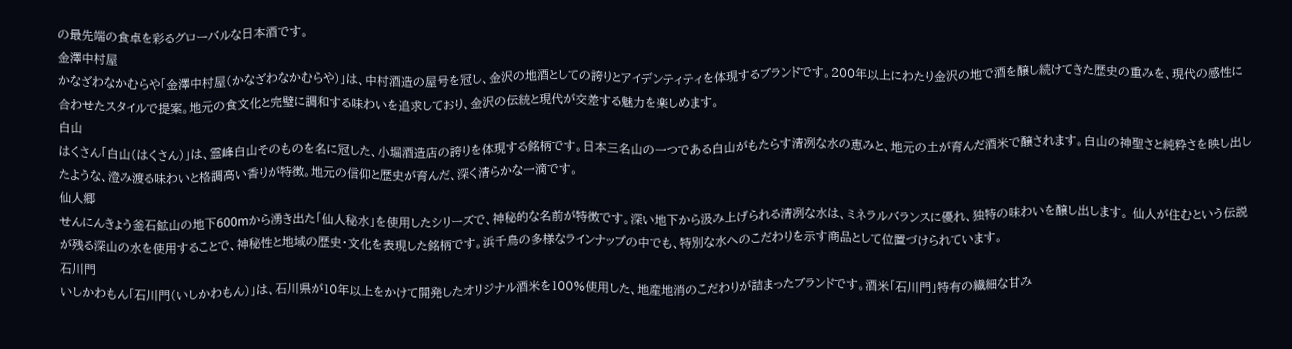の最先端の食卓を彩るグローバルな日本酒です。
金澤中村屋
かなざわなかむらや「金澤中村屋(かなざわなかむらや)」は、中村酒造の屋号を冠し、金沢の地酒としての誇りとアイデンティティを体現するブランドです。200年以上にわたり金沢の地で酒を醸し続けてきた歴史の重みを、現代の感性に合わせたスタイルで提案。地元の食文化と完璧に調和する味わいを追求しており、金沢の伝統と現代が交差する魅力を楽しめます。
白山
はくさん「白山(はくさん)」は、霊峰白山そのものを名に冠した、小堀酒造店の誇りを体現する銘柄です。日本三名山の一つである白山がもたらす清冽な水の恵みと、地元の土が育んだ酒米で醸されます。白山の神聖さと純粋さを映し出したような、澄み渡る味わいと格調高い香りが特徴。地元の信仰と歴史が育んだ、深く清らかな一滴です。
仙人郷
せんにんきょう釜石鉱山の地下600mから湧き出た「仙人秘水」を使用したシリーズで、神秘的な名前が特徴です。深い地下から汲み上げられる清冽な水は、ミネラルバランスに優れ、独特の味わいを醸し出します。 仙人が住むという伝説が残る深山の水を使用することで、神秘性と地域の歴史・文化を表現した銘柄です。浜千鳥の多様なラインナップの中でも、特別な水へのこだわりを示す商品として位置づけられています。
石川門
いしかわもん「石川門(いしかわもん)」は、石川県が10年以上をかけて開発したオリジナル酒米を100%使用した、地産地消のこだわりが詰まったブランドです。酒米「石川門」特有の繊細な甘み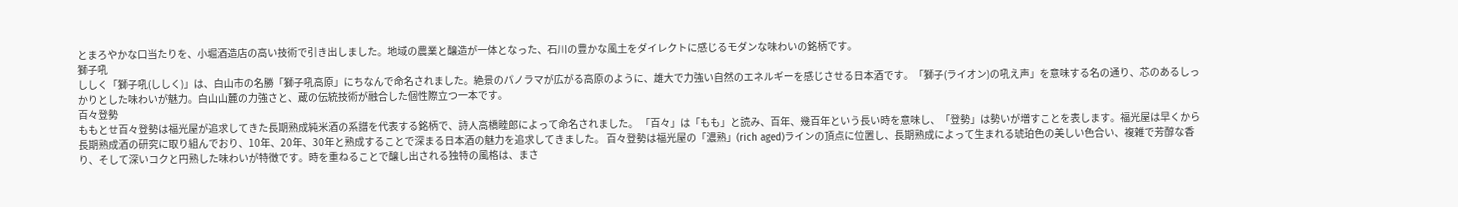とまろやかな口当たりを、小堀酒造店の高い技術で引き出しました。地域の農業と醸造が一体となった、石川の豊かな風土をダイレクトに感じるモダンな味わいの銘柄です。
獅子吼
ししく「獅子吼(ししく)」は、白山市の名勝「獅子吼高原」にちなんで命名されました。絶景のパノラマが広がる高原のように、雄大で力強い自然のエネルギーを感じさせる日本酒です。「獅子(ライオン)の吼え声」を意味する名の通り、芯のあるしっかりとした味わいが魅力。白山山麓の力強さと、蔵の伝統技術が融合した個性際立つ一本です。
百々登勢
ももとせ百々登勢は福光屋が追求してきた長期熟成純米酒の系譜を代表する銘柄で、詩人高橋睦郎によって命名されました。 「百々」は「もも」と読み、百年、幾百年という長い時を意味し、「登勢」は勢いが増すことを表します。福光屋は早くから長期熟成酒の研究に取り組んでおり、10年、20年、30年と熟成することで深まる日本酒の魅力を追求してきました。 百々登勢は福光屋の「濃熟」(rich aged)ラインの頂点に位置し、長期熟成によって生まれる琥珀色の美しい色合い、複雑で芳醇な香り、そして深いコクと円熟した味わいが特徴です。時を重ねることで醸し出される独特の風格は、まさ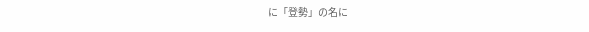に「登勢」の名に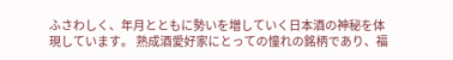ふさわしく、年月とともに勢いを増していく日本酒の神秘を体現しています。 熟成酒愛好家にとっての憧れの銘柄であり、福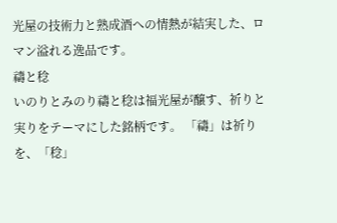光屋の技術力と熟成酒への情熱が結実した、ロマン溢れる逸品です。
禱と稔
いのりとみのり禱と稔は福光屋が醸す、祈りと実りをテーマにした銘柄です。 「禱」は祈りを、「稔」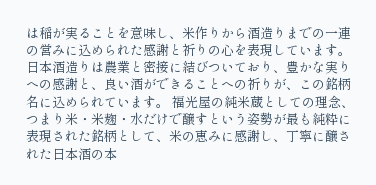は稲が実ることを意味し、米作りから酒造りまでの一連の営みに込められた感謝と祈りの心を表現しています。日本酒造りは農業と密接に結びついており、豊かな実りへの感謝と、良い酒ができることへの祈りが、この銘柄名に込められています。 福光屋の純米蔵としての理念、つまり米・米麹・水だけで醸すという姿勢が最も純粋に表現された銘柄として、米の恵みに感謝し、丁寧に醸された日本酒の本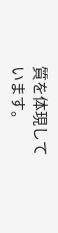質を体現しています。